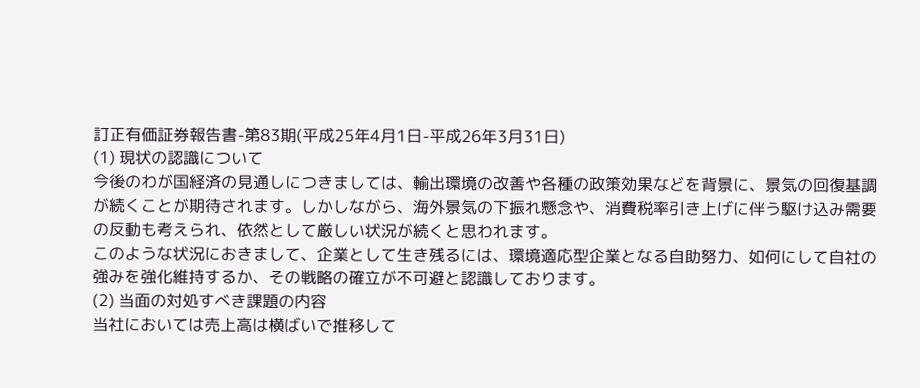訂正有価証券報告書-第83期(平成25年4月1日-平成26年3月31日)
(1) 現状の認識について
今後のわが国経済の見通しにつきましては、輸出環境の改善や各種の政策効果などを背景に、景気の回復基調が続くことが期待されます。しかしながら、海外景気の下振れ懸念や、消費税率引き上げに伴う駆け込み需要の反動も考えられ、依然として厳しい状況が続くと思われます。
このような状況におきまして、企業として生き残るには、環境適応型企業となる自助努力、如何にして自社の強みを強化維持するか、その戦略の確立が不可避と認識しております。
(2) 当面の対処すべき課題の内容
当社においては売上高は横ばいで推移して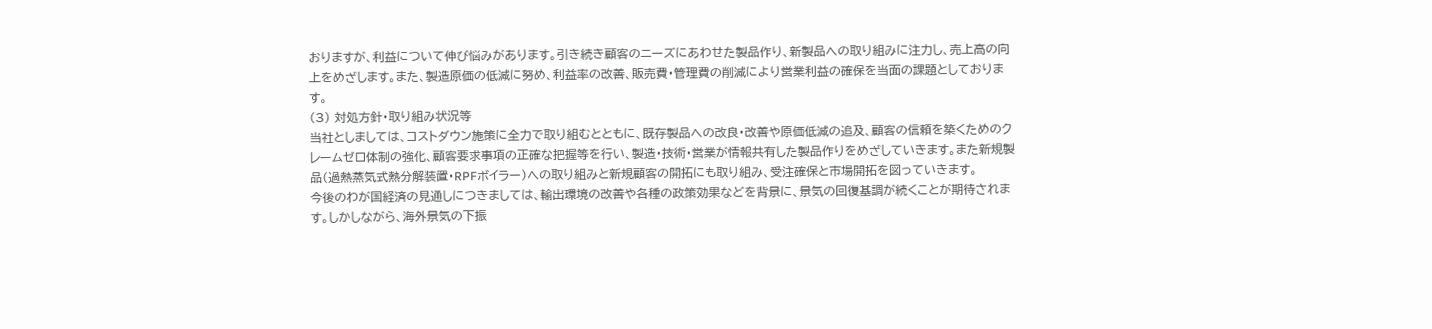おりますが、利益について伸び悩みがあります。引き続き顧客のニーズにあわせた製品作り、新製品への取り組みに注力し、売上高の向上をめざします。また、製造原価の低減に努め、利益率の改善、販売費・管理費の削減により営業利益の確保を当面の課題としております。
(3) 対処方針・取り組み状況等
当社としましては、コストダウン施策に全力で取り組むとともに、既存製品への改良・改善や原価低減の追及、顧客の信頼を築くためのクレームゼロ体制の強化、顧客要求事項の正確な把握等を行い、製造・技術・営業が情報共有した製品作りをめざしていきます。また新規製品(過熱蒸気式熱分解装置・RPFボイラー)への取り組みと新規顧客の開拓にも取り組み、受注確保と市場開拓を図っていきます。
今後のわが国経済の見通しにつきましては、輸出環境の改善や各種の政策効果などを背景に、景気の回復基調が続くことが期待されます。しかしながら、海外景気の下振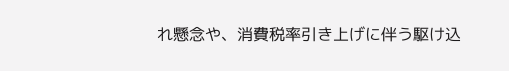れ懸念や、消費税率引き上げに伴う駆け込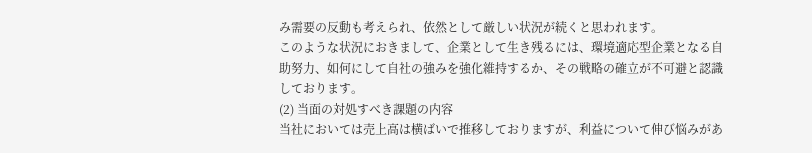み需要の反動も考えられ、依然として厳しい状況が続くと思われます。
このような状況におきまして、企業として生き残るには、環境適応型企業となる自助努力、如何にして自社の強みを強化維持するか、その戦略の確立が不可避と認識しております。
(2) 当面の対処すべき課題の内容
当社においては売上高は横ばいで推移しておりますが、利益について伸び悩みがあ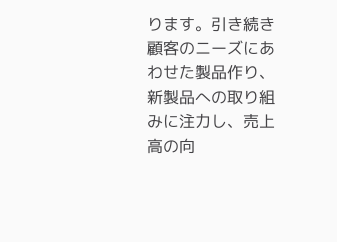ります。引き続き顧客のニーズにあわせた製品作り、新製品への取り組みに注力し、売上高の向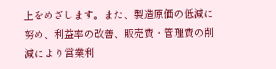上をめざします。また、製造原価の低減に努め、利益率の改善、販売費・管理費の削減により営業利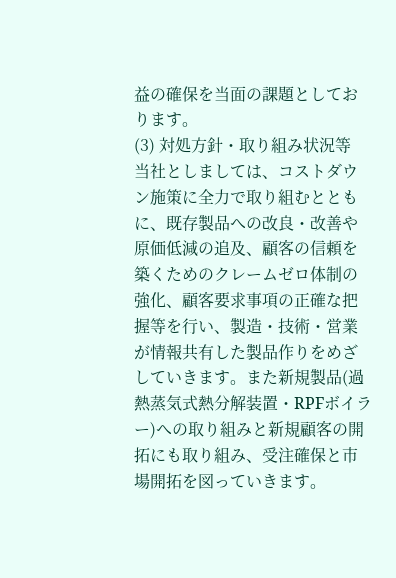益の確保を当面の課題としております。
(3) 対処方針・取り組み状況等
当社としましては、コストダウン施策に全力で取り組むとともに、既存製品への改良・改善や原価低減の追及、顧客の信頼を築くためのクレームゼロ体制の強化、顧客要求事項の正確な把握等を行い、製造・技術・営業が情報共有した製品作りをめざしていきます。また新規製品(過熱蒸気式熱分解装置・RPFボイラー)への取り組みと新規顧客の開拓にも取り組み、受注確保と市場開拓を図っていきます。